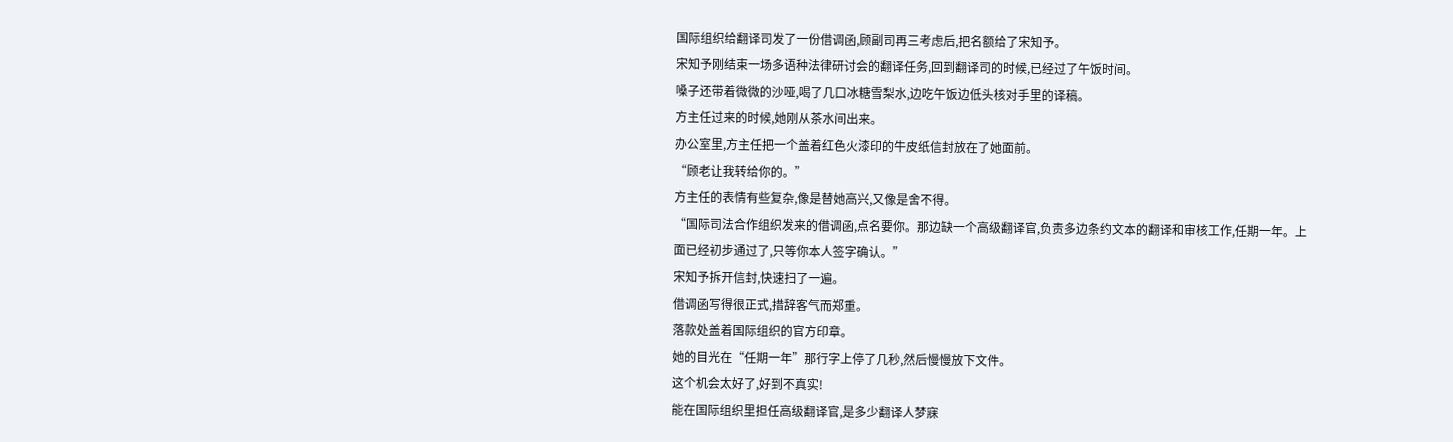国际组织给翻译司发了一份借调函,顾副司再三考虑后,把名额给了宋知予。
宋知予刚结束一场多语种法律研讨会的翻译任务,回到翻译司的时候,已经过了午饭时间。
嗓子还带着微微的沙哑,喝了几口冰糖雪梨水,边吃午饭边低头核对手里的译稿。
方主任过来的时候,她刚从茶水间出来。
办公室里,方主任把一个盖着红色火漆印的牛皮纸信封放在了她面前。
“顾老让我转给你的。”
方主任的表情有些复杂,像是替她高兴,又像是舍不得。
“国际司法合作组织发来的借调函,点名要你。那边缺一个高级翻译官,负责多边条约文本的翻译和审核工作,任期一年。上面已经初步通过了,只等你本人签字确认。”
宋知予拆开信封,快速扫了一遍。
借调函写得很正式,措辞客气而郑重。
落款处盖着国际组织的官方印章。
她的目光在“任期一年”那行字上停了几秒,然后慢慢放下文件。
这个机会太好了,好到不真实!
能在国际组织里担任高级翻译官,是多少翻译人梦寐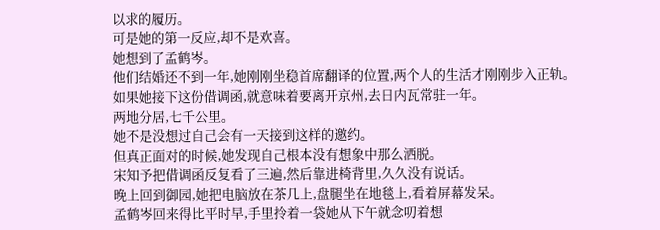以求的履历。
可是她的第一反应,却不是欢喜。
她想到了孟鹤岑。
他们结婚还不到一年,她刚刚坐稳首席翻译的位置,两个人的生活才刚刚步入正轨。
如果她接下这份借调函,就意味着要离开京州,去日内瓦常驻一年。
两地分居,七千公里。
她不是没想过自己会有一天接到这样的邀约。
但真正面对的时候,她发现自己根本没有想象中那么洒脱。
宋知予把借调函反复看了三遍,然后靠进椅背里,久久没有说话。
晚上回到御园,她把电脑放在茶几上,盘腿坐在地毯上,看着屏幕发呆。
孟鹤岑回来得比平时早,手里拎着一袋她从下午就念叨着想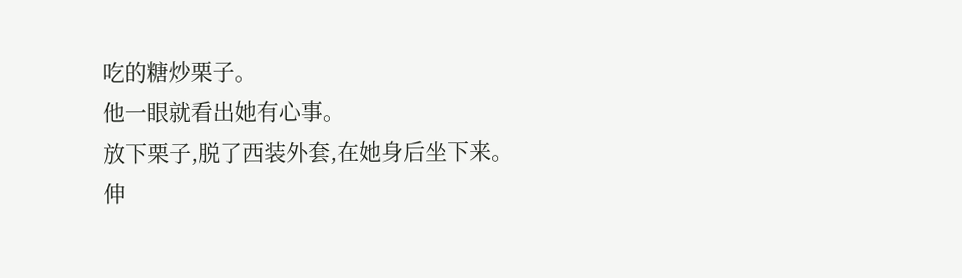吃的糖炒栗子。
他一眼就看出她有心事。
放下栗子,脱了西装外套,在她身后坐下来。
伸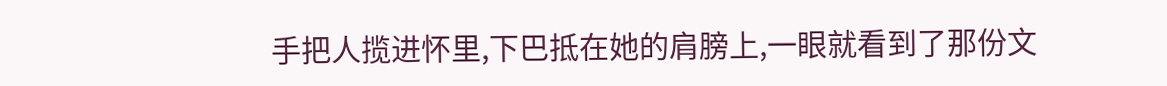手把人揽进怀里,下巴抵在她的肩膀上,一眼就看到了那份文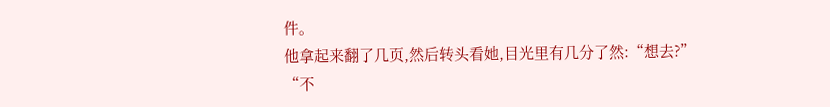件。
他拿起来翻了几页,然后转头看她,目光里有几分了然:“想去?”
“不